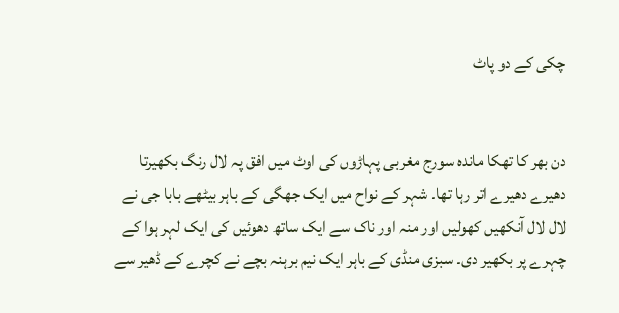چکی کے دو پاٹ


دن بھر کا تھکا ماندہ سورج مغربی پہاڑوں کی اوٹ میں افق پہ لال رنگ بکھیرتا دھیرے دھیرے اتر رہا تھا۔ شہر کے نواح میں ایک جھگی کے باہر بیٹھے بابا جی نے لال لال آنکھیں کھولیں اور منہ اور ناک سے ایک ساتھ دھوئیں کی ایک لہر ہوا کے چہرے پر بکھیر دی۔ سبزی منڈی کے باہر ایک نیم برہنہ بچے نے کچرے کے ڈھیر سے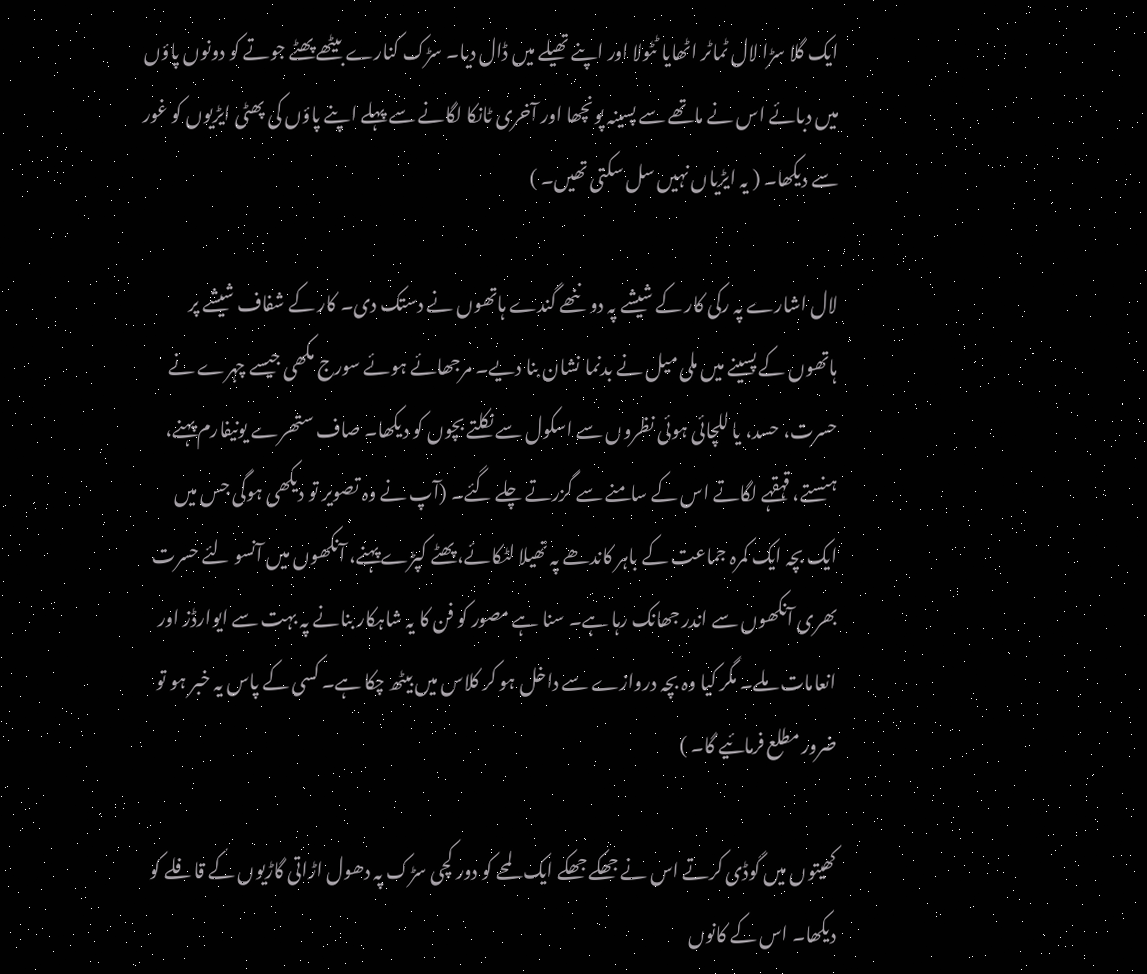ایک گلا سڑا لال ٹماٹر اٹھایا ٹٹولا اور اپنے تھیلے میں ڈال دیا۔ سڑک کنارے بیٹھے پھٹے جوتے کو دونوں پاؤں میں دبائے اس نے ماتھے سے پسینہ پونچھا اور آخری ٹانکا لگانے سے پہلے اپنے پاؤں کی پھٹی ایڑیوں کو غور سے دیکھا۔ ( یہ ایڑیاں نہیں سل سکتی تھیں۔ )

لال اشارے پہ رکی کار کے شیشے پہ دو ننھے گندے ہاتھوں نے دستک دی۔ کار کے شفاف شیشے پر ہاتھوں کے پسینے میں ملی میل نے بدنما نشان بنا دیے۔ مرجھائے ہوئے سورج مکھی جیسے چہرے نے حسرت، حسد، یا للچائی ہوئی نظروں سے اسکول سے نکلتے بچوں کو دیکھا۔ صاف ستھرے یونیفارم پہنے، ہنستے، قہقہے لگاتے اس کے سامنے سے گزرتے چلے گئے۔ (آپ نے وہ تصویر تو دیکھی ہوگی جس میں ایک بچہ ایک کمرہ جماعت کے باہر کاندھے پہ تھیلا لٹکائے، پھٹے کپڑے پہنے، آنکھوں میں آنسو لئے حسرت بھری آنکھوں سے اندر جھانک رہا ہے۔ سنا ہے مصور کو فن کا یہ شاہکار بنانے پہ بہت سے ایوارڈز اور انعامات ملے۔ مگر کیا وہ بچہ دروازے سے داخل ہو کر کلاس میں بیٹھ چکا ہے۔ کسی کے پاس یہ خبر ہو تو ضرور مطلع فرمائیے گا۔ )

کھیتوں میں گوڈی کرتے اس نے جھکے جھکے ایک لمحے کو دور کچی سڑک پہ دھول اڑاتی گاڑیوں کے قافلے کو دیکھا۔ اس کے کانوں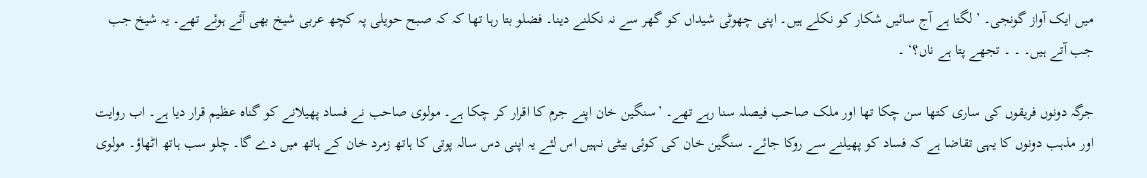میں ایک آواز گونجی۔ ’لگتا ہے آج سائیں شکار کو نکلے ہیں۔ اپنی چھوٹی شیداں کو گھر سے نہ نکلنے دینا۔ فضلو بتا رہا تھا کہ کہ صبح حویلی پہ کچھ عربی شیخ بھی آئے ہوئے تھے۔ یہ شیخ جب جب آتے ہیں۔ ۔ ۔ تجھے پتا ہے ناں؟‘ ۔

جرگہ دونوں فریقوں کی ساری کتھا سن چکا تھا اور ملک صاحب فیصلہ سنا رہے تھے۔ ’سنگین خان اپنے جرم کا اقرار کر چکا ہے۔ مولوی صاحب نے فساد پھیلانے کو گناہ عظیم قرار دیا ہے۔ اب روایت اور مذہب دونوں کا یہی تقاضا ہے کہ فساد کو پھیلنے سے روکا جائے۔ سنگین خان کی کوئی بیٹی نہیں اس لئے یہ اپنی دس سالہ پوتی کا ہاتھ زمرد خان کے ہاتھ میں دے گا۔ چلو سب ہاتھ اٹھاؤ۔ مولوی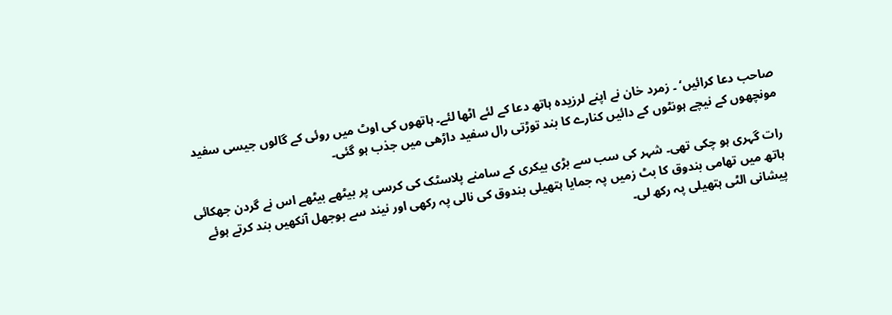صاحب دعا کرائیں‘ ۔ زمرد خان نے اپنے لرزیدہ ہاتھ دعا کے لئے اٹھا لئے۔ ہاتھوں کی اوٹ میں روئی کے گالوں جیسی سفید مونچھوں کے نیچے ہونٹوں کے دائیں کنارے کا بند توڑتی رال سفید داڑھی میں جذب ہو گئی۔

رات گہری ہو چکی تھی۔ شہر کی سب سے بڑی بیکری کے سامنے پلاسٹک کی کرسی پر بیٹھے بیٹھے اس نے گردن جھکائی ہاتھ میں تھامی بندوق کا بٹ زمیں پہ جمایا ہتھیلی بندوق کی نالی پہ رکھی اور نیند سے بوجھل آنکھیں بند کرتے ہوئے پیشانی الٹی ہتھیلی پہ رکھ لی۔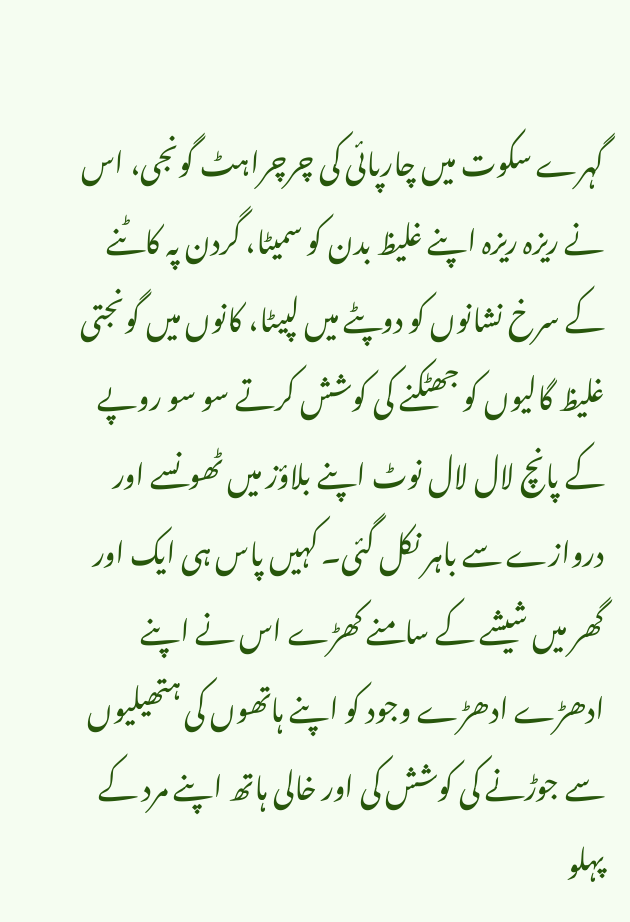گہرے سکوت میں چارپائی کی چرچراہٹ گونجی، اس نے ریزہ ریزہ اپنے غلیظ بدن کو سمیٹا، گردن پہ کاٹنے کے سرخ نشانوں کو دوپٹے میں لپیٹا، کانوں میں گونجتی غلیظ گالیوں کو جھٹکنے کی کوشش کرتے سو سو روپے کے پانچ لال لال نوٹ اپنے بلاؤز میں ٹھونسے اور دروازے سے باہر نکل گئی۔ کہیں پاس ہی ایک اور گھر میں شیشے کے سامنے کھڑے اس نے اپنے ادھڑے ادھڑے وجود کو اپنے ہاتھوں کی ہتھیلیوں سے جوڑنے کی کوشش کی اور خالی ہاتھ اپنے مرد کے پہلو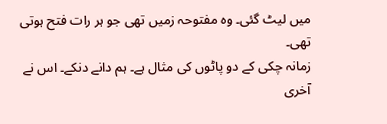میں لیٹ گئی۔ وہ مفتوحہ زمیں تھی جو ہر رات فتح ہوتی تھی۔
زمانہ چکی کے دو پاٹوں کی مثال ہے۔ ہم دانے دنکے۔ اس نے آخری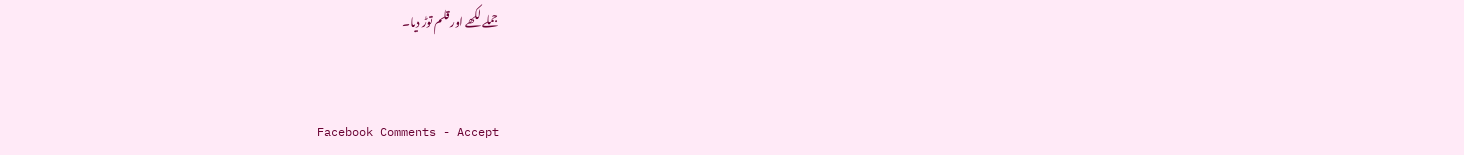جملے لکھے اور قلم توڑ دیا۔


Facebook Comments - Accept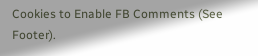Cookies to Enable FB Comments (See Footer).